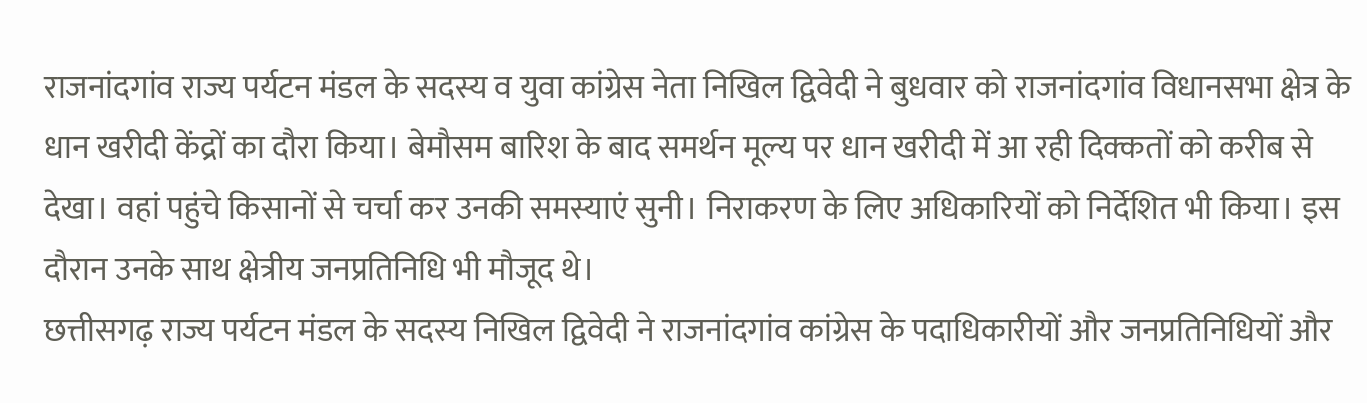राजनांदगांव राज्य पर्यटन मंडल के सदस्य व युवा कांग्रेस नेता निखिल द्विवेदी ने बुधवार को राजनांदगांव विधानसभा क्षेत्र के धान खरीदी केंद्रों का दौरा किया। बेमौसम बारिश के बाद समर्थन मूल्य पर धान खरीदी में आ रही दिक्कतों को करीब से देखा। वहां पहुंचे किसानों से चर्चा कर उनकी समस्याएं सुनी। निराकरण के लिए अधिकारियों को निर्देशित भी किया। इस दौरान उनके साथ क्षेत्रीय जनप्रतिनिधि भी मौजूद थे।
छत्तीसगढ़ राज्य पर्यटन मंडल के सदस्य निखिल द्विवेदी ने राजनांदगांव कांग्रेस के पदाधिकारीयों और जनप्रतिनिधियों और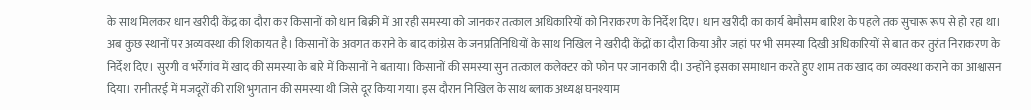के साथ मिलकर धान खरीदी केंद्र का दौरा कर किसानों को धान बिक्री में आ रही समस्या को जानकर तत्काल अधिकारियों को निराकरण के निर्देश दिए। धान खरीदी का कार्य बेमौसम बारिश के पहले तक सुचारू रूप से हो रहा था। अब कुछ स्थानों पर अव्यवस्था की शिकायत है। किसानों के अवगत कराने के बाद कांग्रेस के जनप्रतिनिधियों के साथ निखिल ने खरीदी केंद्रों का दौरा किया और जहां पर भी समस्या दिखी अधिकारियों से बात कर तुरंत निराकरण के निर्देश दिए। सुरगी व भर्रेगांव में खाद की समस्या के बारे में किसानों ने बताया। किसानों की समस्या सुन तत्काल कलेक्टर को फोन पर जानकारी दी। उन्होंने इसका समाधान करते हुए शाम तक खाद का व्यवस्था कराने का आश्वासन दिया। रानीतरई में मजदूरों की राशि भुगतान की समस्या थी जिसे दूर किया गया। इस दौरान निखिल के साथ ब्लाक अध्यक्ष घनश्याम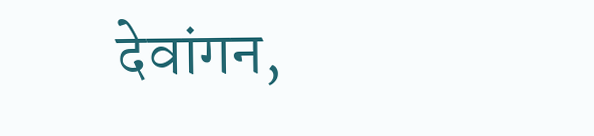देवांगन,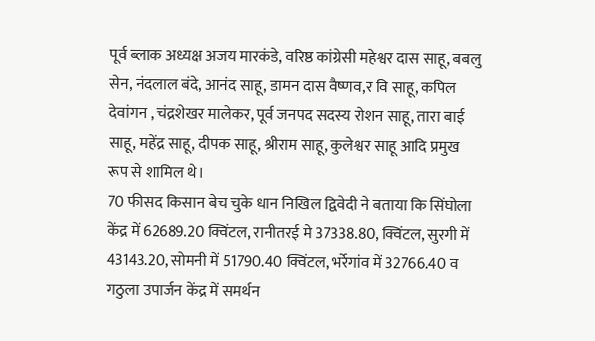पूर्व ब्लाक अध्यक्ष अजय मारकंडे, वरिष्ठ कांग्रेसी महेश्वर दास साहू, बबलु सेन, नंदलाल बंदे, आनंद साहू, डामन दास वैष्णव,र वि साहू, कपिल देवांगन , चंद्रशेखर मालेकर, पूर्व जनपद सदस्य रोशन साहू, तारा बाई साहू, महेंद्र साहू, दीपक साहू, श्रीराम साहू, कुलेश्वर साहू आदि प्रमुख रूप से शामिल थे।
70 फीसद किसान बेच चुके धान निखिल द्विवेदी ने बताया कि सिंघोला केंद्र में 62689.20 क्विंटल, रानीतरई मे 37338.80, क्विंटल, सुरगी में 43143.20, सोमनी में 51790.40 क्विंटल, भर्रेगांव में 32766.40 व गठुला उपार्जन केंद्र में समर्थन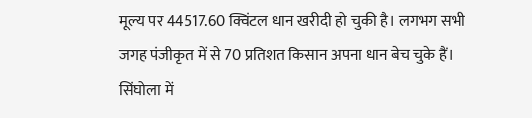मूल्य पर 44517.60 क्विंटल धान खरीदी हो चुकी है। लगभग सभी जगह पंजीकृत में से 70 प्रतिशत किसान अपना धान बेच चुके हैं। सिंघोला में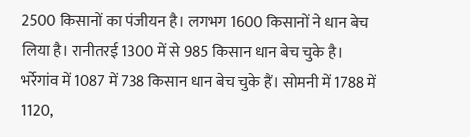2500 किसानों का पंजीयन है। लगभग 1600 किसानों ने धान बेच लिया है। रानीतरई 1300 में से 985 किसान धान बेच चुके है। भर्रेगांव में 1087 में 738 किसान धान बेच चुके हैं। सोमनी में 1788 में 1120,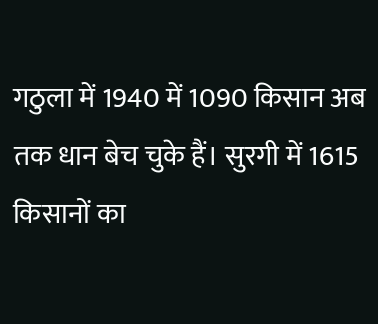गठुला में 1940 में 1090 किसान अब तक धान बेच चुके हैं। सुरगी में 1615 किसानों का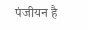पंजीयन है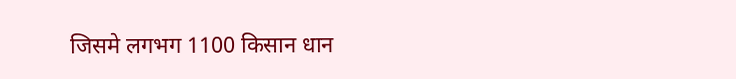जिसमे लगभग 1100 किसान धान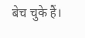बेच चुके हैं।